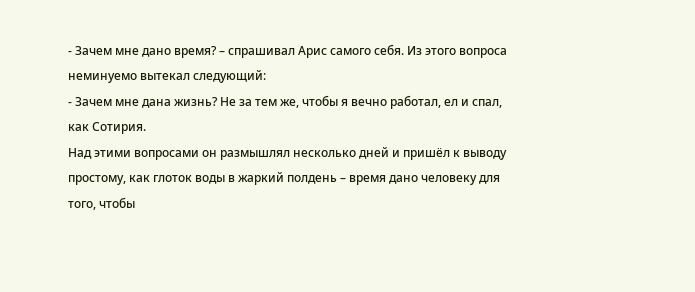- Зачем мне дано время? – спрашивал Арис самого себя. Из этого вопроса неминуемо вытекал следующий:
- Зачем мне дана жизнь? Не за тем же, чтобы я вечно работал, ел и спал, как Сотирия.
Над этими вопросами он размышлял несколько дней и пришёл к выводу простому, как глоток воды в жаркий полдень – время дано человеку для того, чтобы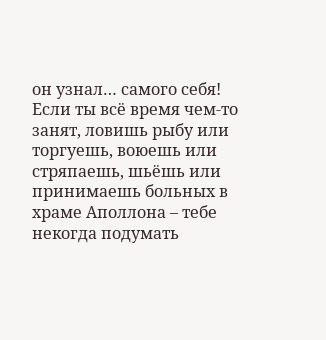он узнал… самого себя!
Если ты всё время чем-то занят, ловишь рыбу или торгуешь, воюешь или стряпаешь, шьёшь или принимаешь больных в храме Аполлона – тебе некогда подумать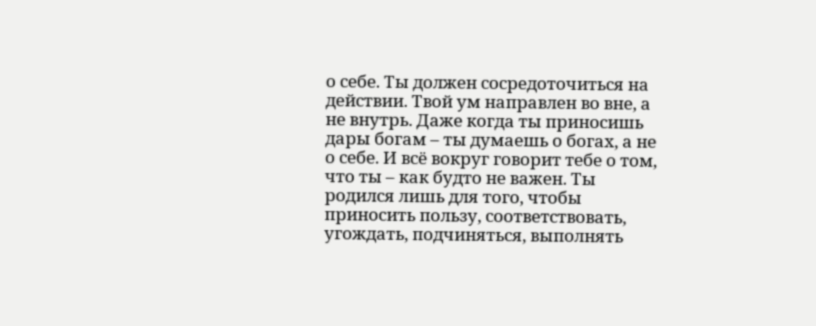о себе. Ты должен сосредоточиться на действии. Твой ум направлен во вне, а не внутрь. Даже когда ты приносишь дары богам – ты думаешь о богах, а не о себе. И всё вокруг говорит тебе о том, что ты – как будто не важен. Ты родился лишь для того, чтобы приносить пользу, соответствовать, угождать, подчиняться, выполнять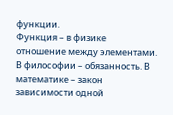функции.
Функция – в физике отношение между элементами. В философии – обязанность. В математике – закон зависимости одной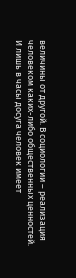величины от другой. В социологии – реализация человеком каких-либо общественных ценностей.
И лишь в часы досуга человек имеет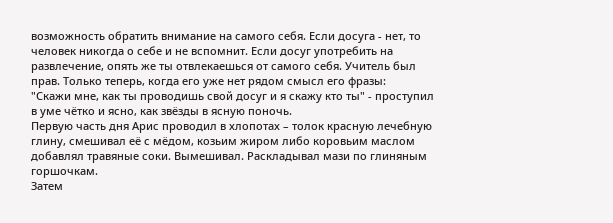возможность обратить внимание на самого себя. Если досуга - нет, то человек никогда о себе и не вспомнит. Если досуг употребить на развлечение, опять же ты отвлекаешься от самого себя. Учитель был прав. Только теперь, когда его уже нет рядом смысл его фразы:
"Скажи мне, как ты проводишь свой досуг и я скажу кто ты" - проступил в уме чётко и ясно, как звёзды в ясную поночь.
Первую часть дня Арис проводил в хлопотах – толок красную лечебную глину, смешивал её с мёдом, козьим жиром либо коровьим маслом добавлял травяные соки. Вымешивал. Раскладывал мази по глиняным горшочкам.
Затем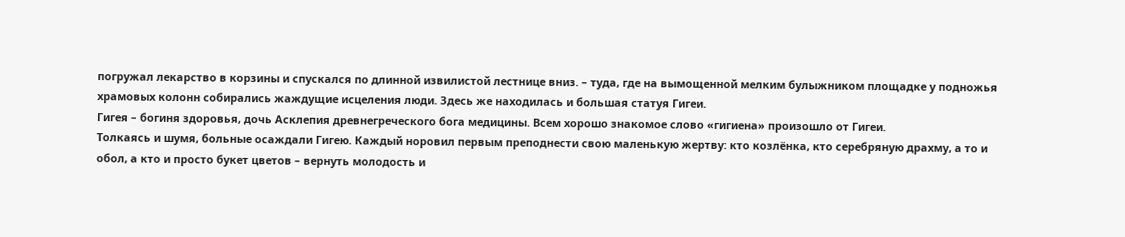погружал лекарство в корзины и спускался по длинной извилистой лестнице вниз. – туда, где на вымощенной мелким булыжником площадке у подножья храмовых колонн собирались жаждущие исцеления люди. Здесь же находилась и большая статуя Гигеи.
Гигея – богиня здоровья, дочь Асклепия древнегреческого бога медицины. Всем хорошо знакомое слово «гигиена» произошло от Гигеи.
Толкаясь и шумя, больные осаждали Гигею. Каждый норовил первым преподнести свою маленькую жертву: кто козлёнка, кто серебряную драхму, а то и обол, а кто и просто букет цветов – вернуть молодость и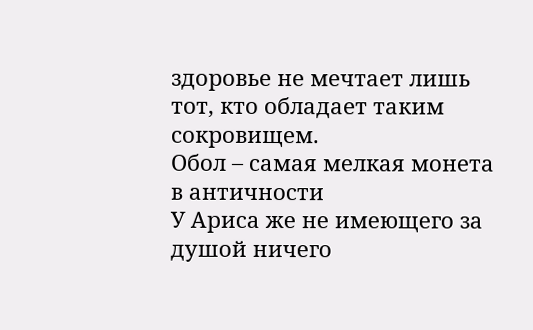здоровье не мечтает лишь тот, кто обладает таким сокровищем.
Обол – самая мелкая монета в античности
У Ариса же не имеющего за душой ничего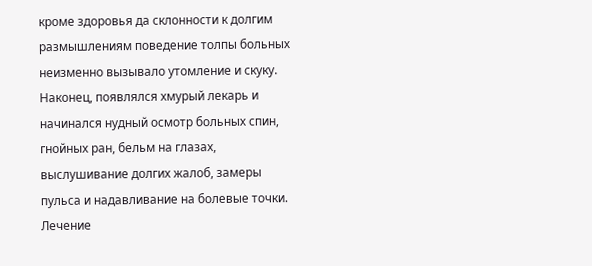кроме здоровья да склонности к долгим размышлениям поведение толпы больных неизменно вызывало утомление и скуку.
Наконец, появлялся хмурый лекарь и начинался нудный осмотр больных спин, гнойных ран, бельм на глазах, выслушивание долгих жалоб, замеры пульса и надавливание на болевые точки. Лечение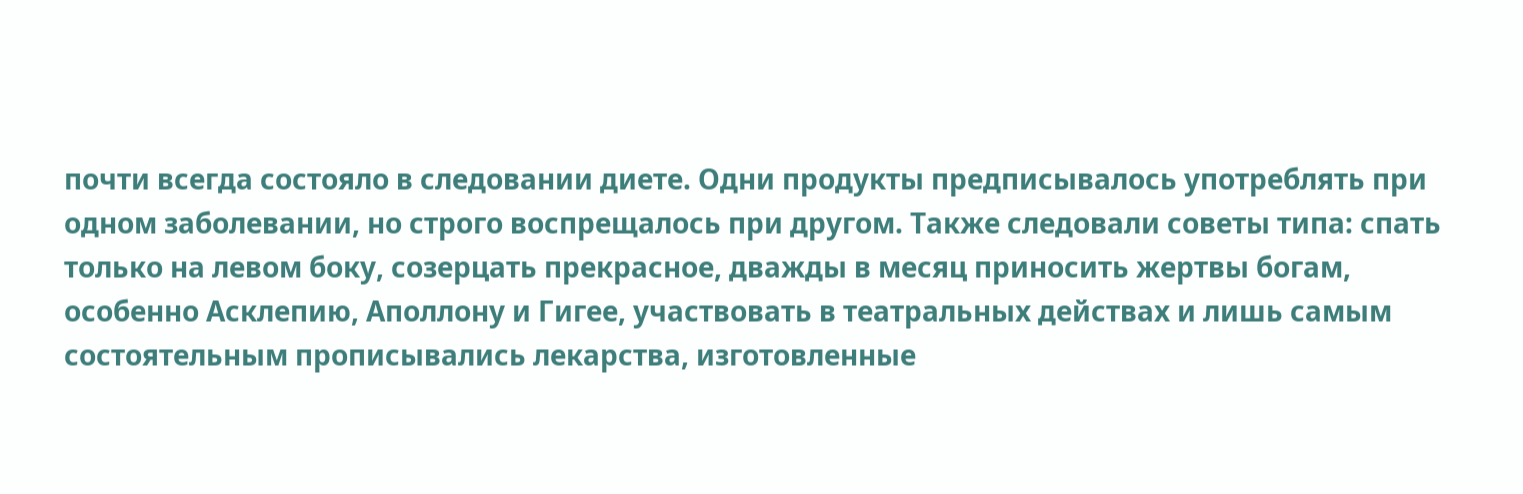почти всегда состояло в следовании диете. Одни продукты предписывалось употреблять при одном заболевании, но строго воспрещалось при другом. Также следовали советы типа: спать только на левом боку, созерцать прекрасное, дважды в месяц приносить жертвы богам, особенно Асклепию, Аполлону и Гигее, участвовать в театральных действах и лишь самым состоятельным прописывались лекарства, изготовленные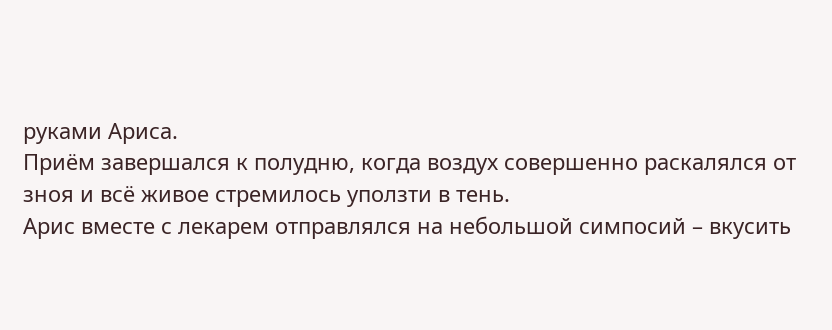руками Ариса.
Приём завершался к полудню, когда воздух совершенно раскалялся от зноя и всё живое стремилось уползти в тень.
Арис вместе с лекарем отправлялся на небольшой симпосий – вкусить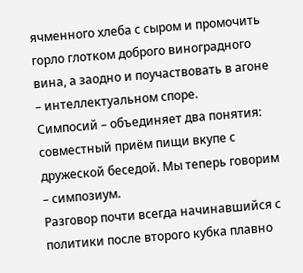ячменного хлеба с сыром и промочить горло глотком доброго виноградного вина, а заодно и поучаствовать в агоне – интеллектуальном споре.
Симпосий – объединяет два понятия: совместный приём пищи вкупе с дружеской беседой. Мы теперь говорим – симпозиум.
Разговор почти всегда начинавшийся с политики после второго кубка плавно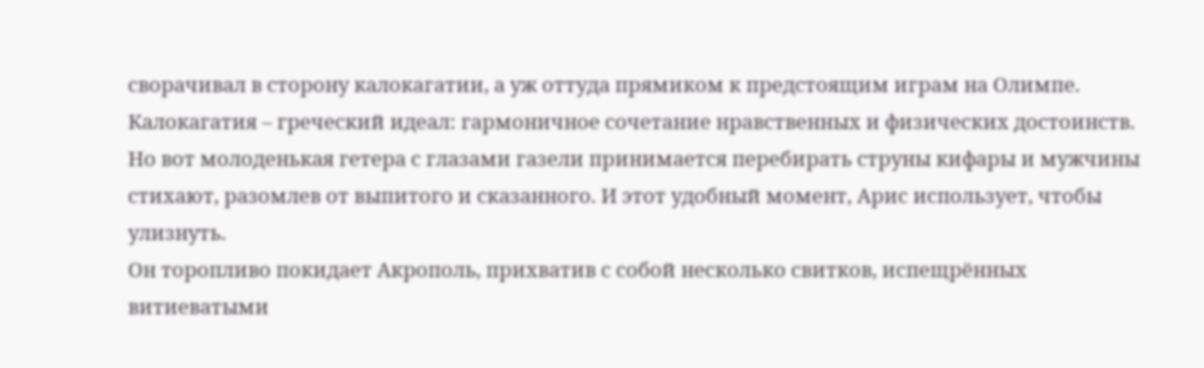сворачивал в сторону калокагатии, а уж оттуда прямиком к предстоящим играм на Олимпе.
Калокагатия – греческий идеал: гармоничное сочетание нравственных и физических достоинств.
Но вот молоденькая гетера с глазами газели принимается перебирать струны кифары и мужчины стихают, разомлев от выпитого и сказанного. И этот удобный момент, Арис использует, чтобы улизнуть.
Он торопливо покидает Акрополь, прихватив с собой несколько свитков, испещрённых витиеватыми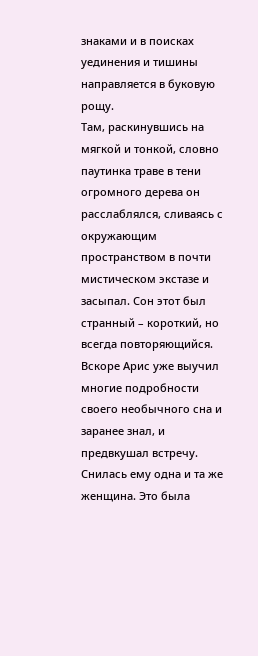знаками и в поисках уединения и тишины направляется в буковую рощу.
Там, раскинувшись на мягкой и тонкой, словно паутинка траве в тени огромного дерева он расслаблялся, сливаясь с окружающим пространством в почти мистическом экстазе и засыпал. Сон этот был странный – короткий, но всегда повторяющийся. Вскоре Арис уже выучил многие подробности своего необычного сна и заранее знал, и предвкушал встречу.
Снилась ему одна и та же женщина. Это была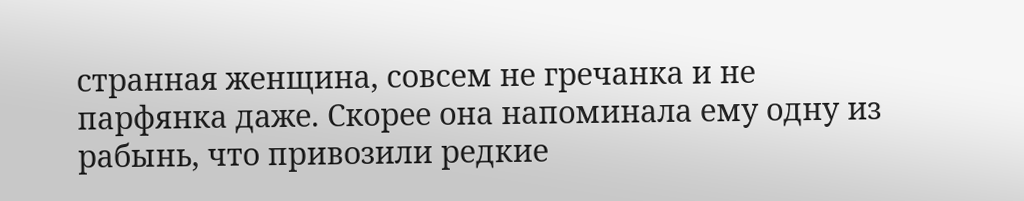странная женщина, совсем не гречанка и не парфянка даже. Скорее она напоминала ему одну из рабынь, что привозили редкие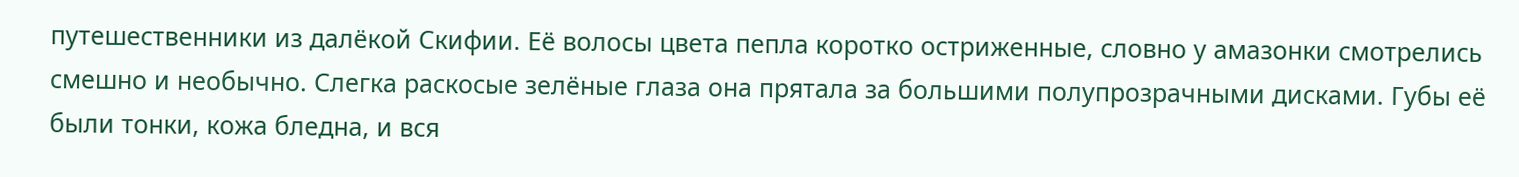путешественники из далёкой Скифии. Её волосы цвета пепла коротко остриженные, словно у амазонки смотрелись смешно и необычно. Слегка раскосые зелёные глаза она прятала за большими полупрозрачными дисками. Губы её были тонки, кожа бледна, и вся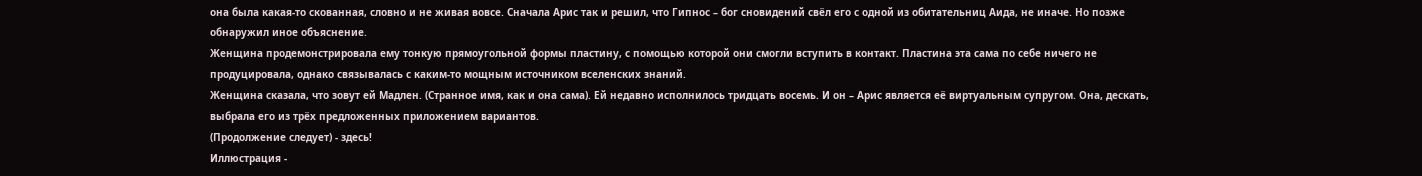она была какая-то скованная, словно и не живая вовсе. Сначала Арис так и решил, что Гипнос – бог сновидений свёл его с одной из обитательниц Аида, не иначе. Но позже обнаружил иное объяснение.
Женщина продемонстрировала ему тонкую прямоугольной формы пластину, с помощью которой они смогли вступить в контакт. Пластина эта сама по себе ничего не продуцировала, однако связывалась с каким-то мощным источником вселенских знаний.
Женщина сказала, что зовут ей Мадлен. (Странное имя, как и она сама). Ей недавно исполнилось тридцать восемь. И он – Арис является её виртуальным супругом. Она, дескать, выбрала его из трёх предложенных приложением вариантов.
(Продолжение следует) - здесь!
Иллюстрация -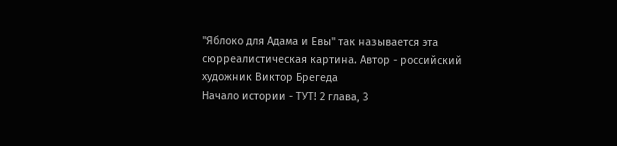"Яблоко для Адама и Евы" так называется эта сюрреалистическая картина. Автор - российский художник Виктор Брегеда
Начало истории - ТУТ! 2 глава, 3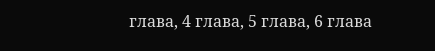глава, 4 глава, 5 глава, 6 глава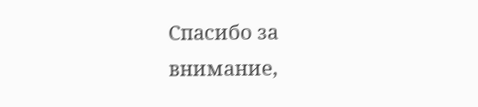Спасибо за внимание,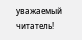уважаемый читатель!